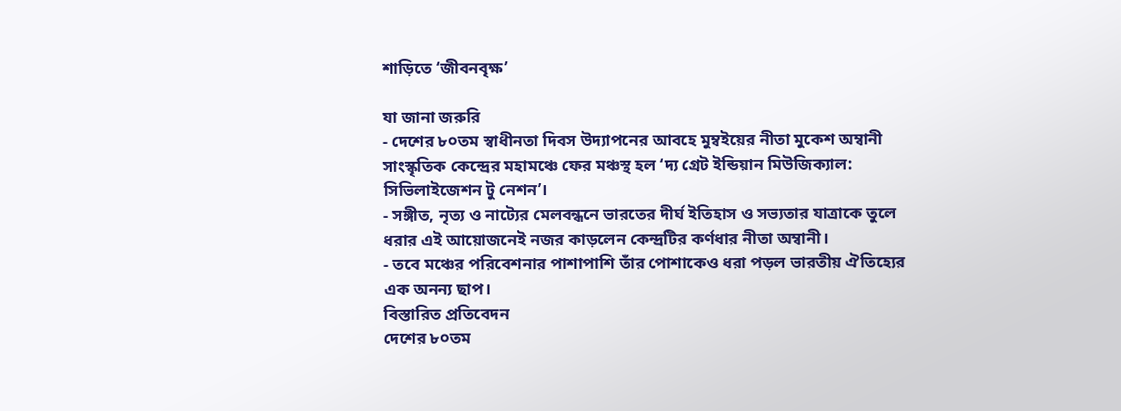শাড়িতে ‘জীবনবৃক্ষ’

যা জানা জরুরি
- দেশের ৮০তম স্বাধীনতা দিবস উদ্যাপনের আবহে মুম্বইয়ের নীতা মুকেশ অম্বানী সাংস্কৃতিক কেন্দ্রের মহামঞ্চে ফের মঞ্চস্থ হল ‘দ্য গ্রেট ইন্ডিয়ান মিউজিক্যাল: সিভিলাইজেশন টু নেশন’।
- সঙ্গীত, নৃত্য ও নাট্যের মেলবন্ধনে ভারতের দীর্ঘ ইতিহাস ও সভ্যতার যাত্রাকে তুলে ধরার এই আয়োজনেই নজর কাড়লেন কেন্দ্রটির কর্ণধার নীতা অম্বানী।
- তবে মঞ্চের পরিবেশনার পাশাপাশি তাঁর পোশাকেও ধরা পড়ল ভারতীয় ঐতিহ্যের এক অনন্য ছাপ।
বিস্তারিত প্রতিবেদন
দেশের ৮০তম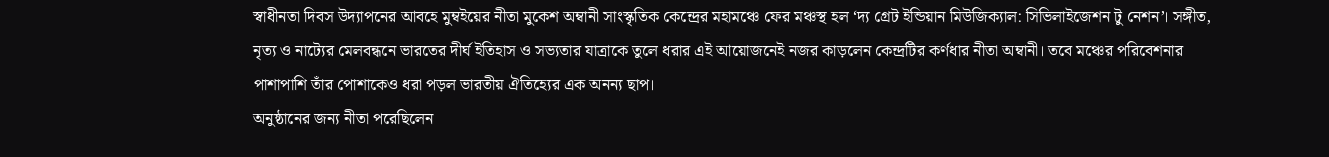স্বাধীনতা দিবস উদ্যাপনের আবহে মুম্বইয়ের নীতা মুকেশ অম্বানী সাংস্কৃতিক কেন্দ্রের মহামঞ্চে ফের মঞ্চস্থ হল ‘দ্য গ্রেট ইন্ডিয়ান মিউজিক্যাল: সিভিলাইজেশন টু নেশন’। সঙ্গীত, নৃত্য ও নাট্যের মেলবন্ধনে ভারতের দীর্ঘ ইতিহাস ও সভ্যতার যাত্রাকে তুলে ধরার এই আয়োজনেই নজর কাড়লেন কেন্দ্রটির কর্ণধার নীতা অম্বানী। তবে মঞ্চের পরিবেশনার পাশাপাশি তাঁর পোশাকেও ধরা পড়ল ভারতীয় ঐতিহ্যের এক অনন্য ছাপ।
অনুষ্ঠানের জন্য নীতা পরেছিলেন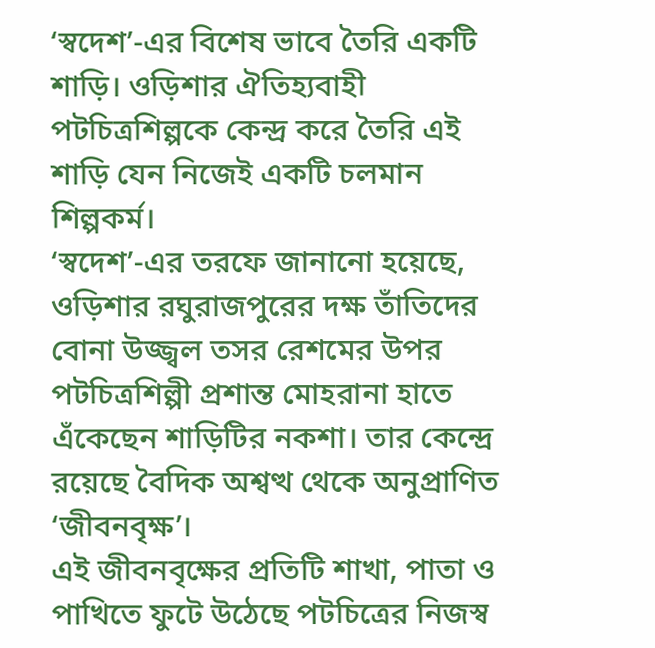‘স্বদেশ’-এর বিশেষ ভাবে তৈরি একটি শাড়ি। ওড়িশার ঐতিহ্যবাহী পটচিত্রশিল্পকে কেন্দ্র করে তৈরি এই শাড়ি যেন নিজেই একটি চলমান শিল্পকর্ম।
‘স্বদেশ’-এর তরফে জানানো হয়েছে, ওড়িশার রঘুরাজপুরের দক্ষ তাঁতিদের বোনা উজ্জ্বল তসর রেশমের উপর পটচিত্রশিল্পী প্রশান্ত মোহরানা হাতে এঁকেছেন শাড়িটির নকশা। তার কেন্দ্রে রয়েছে বৈদিক অশ্বত্থ থেকে অনুপ্রাণিত ‘জীবনবৃক্ষ’।
এই জীবনবৃক্ষের প্রতিটি শাখা, পাতা ও পাখিতে ফুটে উঠেছে পটচিত্রের নিজস্ব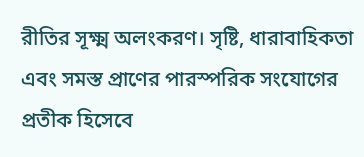রীতির সূক্ষ্ম অলংকরণ। সৃষ্টি, ধারাবাহিকতা এবং সমস্ত প্রাণের পারস্পরিক সংযোগের প্রতীক হিসেবে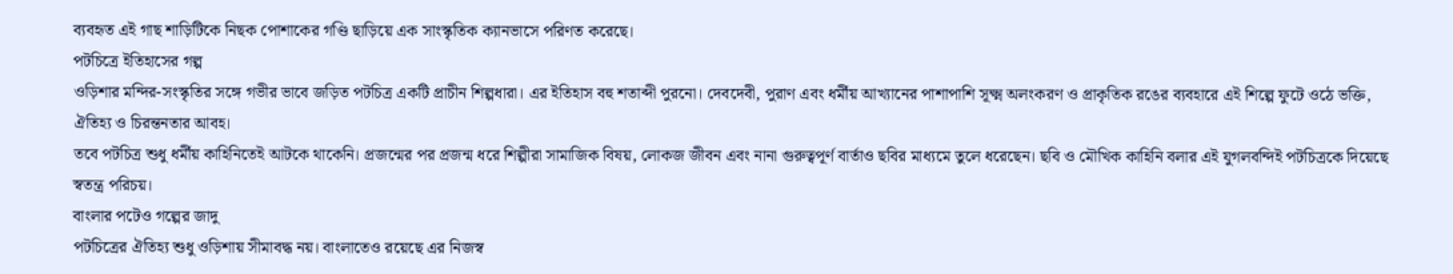ব্যবহৃত এই গাছ শাড়িটিকে নিছক পোশাকের গণ্ডি ছাড়িয়ে এক সাংস্কৃতিক ক্যানভাসে পরিণত করেছে।
পটচিত্রে ইতিহাসের গল্প
ওড়িশার মন্দির-সংস্কৃতির সঙ্গে গভীর ভাবে জড়িত পটচিত্র একটি প্রাচীন শিল্পধারা। এর ইতিহাস বহু শতাব্দী পুরনো। দেবদেবী, পুরাণ এবং ধর্মীয় আখ্যানের পাশাপাশি সূক্ষ্ম অলংকরণ ও প্রাকৃতিক রঙের ব্যবহারে এই শিল্পে ফুটে ওঠে ভক্তি, ঐতিহ্য ও চিরন্তনতার আবহ।
তবে পটচিত্র শুধু ধর্মীয় কাহিনিতেই আটকে থাকেনি। প্রজন্মের পর প্রজন্ম ধরে শিল্পীরা সামাজিক বিষয়, লোকজ জীবন এবং নানা গুরুত্বপূর্ণ বার্তাও ছবির মাধ্যমে তুলে ধরেছেন। ছবি ও মৌখিক কাহিনি বলার এই যুগলবন্দিই পটচিত্রকে দিয়েছে স্বতন্ত্র পরিচয়।
বাংলার পটেও গল্পের জাদু
পটচিত্রের ঐতিহ্য শুধু ওড়িশায় সীমাবদ্ধ নয়। বাংলাতেও রয়েছে এর নিজস্ব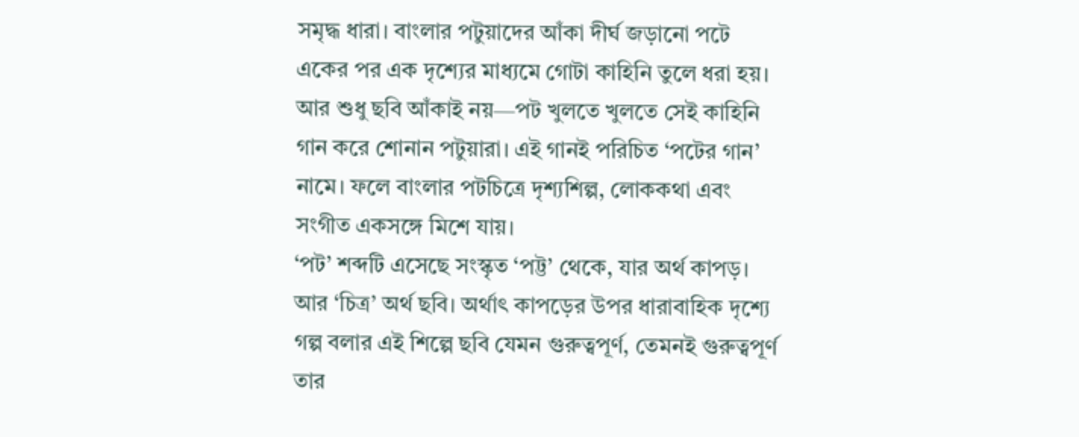সমৃদ্ধ ধারা। বাংলার পটুয়াদের আঁকা দীর্ঘ জড়ানো পটে একের পর এক দৃশ্যের মাধ্যমে গোটা কাহিনি তুলে ধরা হয়।
আর শুধু ছবি আঁকাই নয়—পট খুলতে খুলতে সেই কাহিনি গান করে শোনান পটুয়ারা। এই গানই পরিচিত ‘পটের গান’ নামে। ফলে বাংলার পটচিত্রে দৃশ্যশিল্প, লোককথা এবং সংগীত একসঙ্গে মিশে যায়।
‘পট’ শব্দটি এসেছে সংস্কৃত ‘পট্ট’ থেকে, যার অর্থ কাপড়। আর ‘চিত্র’ অর্থ ছবি। অর্থাৎ কাপড়ের উপর ধারাবাহিক দৃশ্যে গল্প বলার এই শিল্পে ছবি যেমন গুরুত্বপূর্ণ, তেমনই গুরুত্বপূর্ণ তার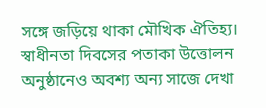সঙ্গে জড়িয়ে থাকা মৌখিক ঐতিহ্য।
স্বাধীনতা দিবসের পতাকা উত্তোলন অনুষ্ঠানেও অবশ্য অন্য সাজে দেখা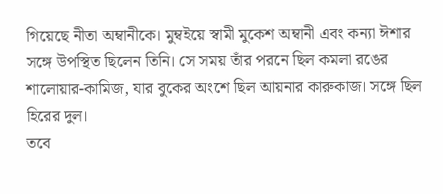গিয়েছে নীতা অম্বানীকে। মুম্বইয়ে স্বামী মুকেশ অম্বানী এবং কন্যা ঈশার সঙ্গে উপস্থিত ছিলেন তিনি। সে সময় তাঁর পরনে ছিল কমলা রঙের শালোয়ার-কামিজ, যার বুকের অংশে ছিল আয়নার কারুকাজ। সঙ্গে ছিল হিরের দুল।
তবে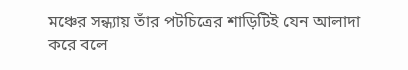মঞ্চের সন্ধ্যায় তাঁর পটচিত্রের শাড়িটিই যেন আলাদা করে বলে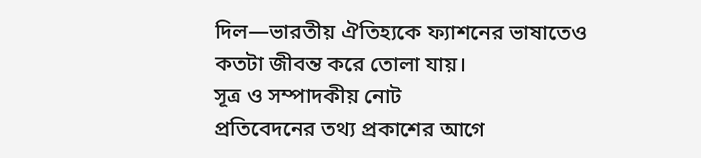দিল—ভারতীয় ঐতিহ্যকে ফ্যাশনের ভাষাতেও কতটা জীবন্ত করে তোলা যায়।
সূত্র ও সম্পাদকীয় নোট
প্রতিবেদনের তথ্য প্রকাশের আগে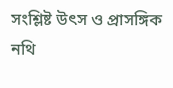সংশ্লিষ্ট উৎস ও প্রাসঙ্গিক নথি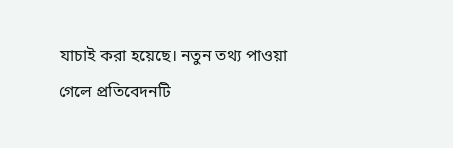যাচাই করা হয়েছে। নতুন তথ্য পাওয়া গেলে প্রতিবেদনটি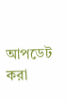আপডেট করা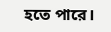হতে পারে।